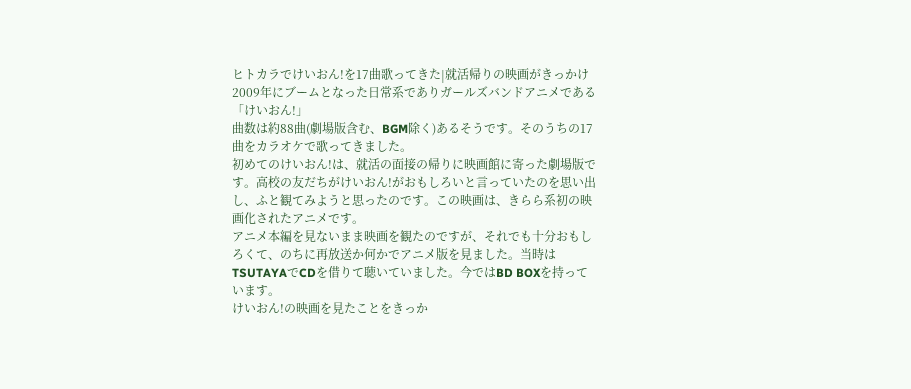ヒトカラでけいおん!を17曲歌ってきた|就活帰りの映画がきっかけ
2009年にブームとなった日常系でありガールズバンドアニメである「けいおん!」
曲数は約88曲(劇場版含む、BGM除く)あるそうです。そのうちの17曲をカラオケで歌ってきました。
初めてのけいおん!は、就活の面接の帰りに映画館に寄った劇場版です。高校の友だちがけいおん!がおもしろいと言っていたのを思い出し、ふと観てみようと思ったのです。この映画は、きらら系初の映画化されたアニメです。
アニメ本編を見ないまま映画を観たのですが、それでも十分おもしろくて、のちに再放送か何かでアニメ版を見ました。当時はTSUTAYAでCDを借りて聴いていました。今ではBD BOXを持っています。
けいおん!の映画を見たことをきっか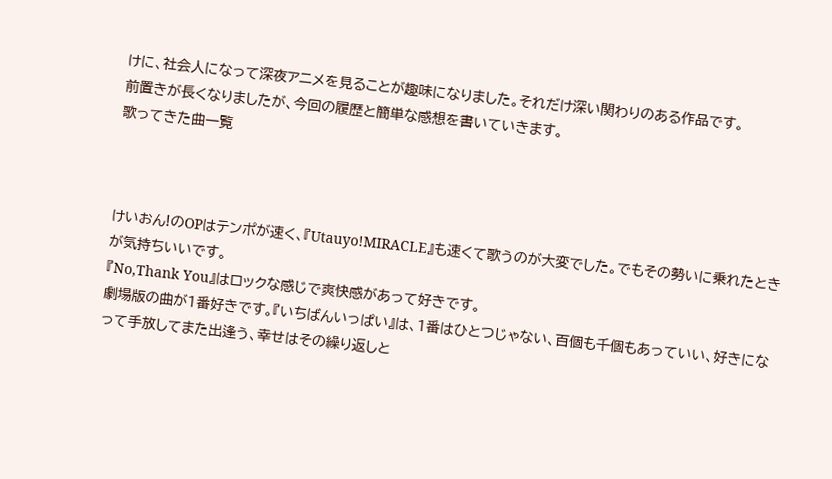けに、社会人になって深夜アニメを見ることが趣味になりました。それだけ深い関わりのある作品です。
前置きが長くなりましたが、今回の履歴と簡単な感想を書いていきます。
歌ってきた曲一覧



けいおん!のOPはテンポが速く、『Utauyo!MIRACLE』も速くて歌うのが大変でした。でもその勢いに乗れたときが気持ちいいです。
『No,Thank You』はロックな感じで爽快感があって好きです。
劇場版の曲が1番好きです。『いちばんいっぱい』は、1番はひとつじゃない、百個も千個もあっていい、好きになって手放してまた出逢う、幸せはその繰り返しと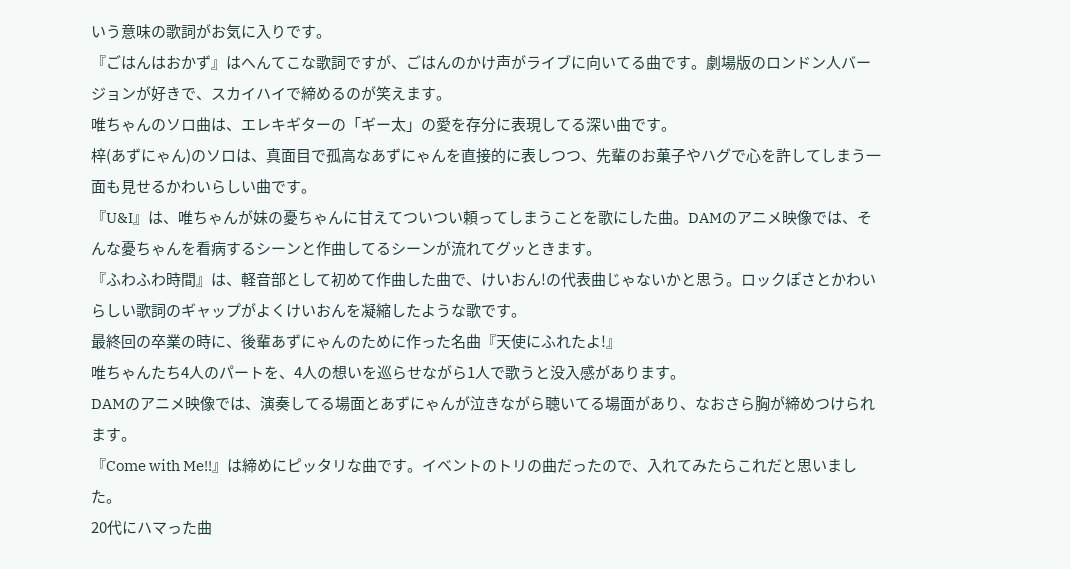いう意味の歌詞がお気に入りです。
『ごはんはおかず』はへんてこな歌詞ですが、ごはんのかけ声がライブに向いてる曲です。劇場版のロンドン人バージョンが好きで、スカイハイで締めるのが笑えます。
唯ちゃんのソロ曲は、エレキギターの「ギー太」の愛を存分に表現してる深い曲です。
梓(あずにゃん)のソロは、真面目で孤高なあずにゃんを直接的に表しつつ、先輩のお菓子やハグで心を許してしまう一面も見せるかわいらしい曲です。
『U&I』は、唯ちゃんが妹の憂ちゃんに甘えてついつい頼ってしまうことを歌にした曲。DAMのアニメ映像では、そんな憂ちゃんを看病するシーンと作曲してるシーンが流れてグッときます。
『ふわふわ時間』は、軽音部として初めて作曲した曲で、けいおん!の代表曲じゃないかと思う。ロックぽさとかわいらしい歌詞のギャップがよくけいおんを凝縮したような歌です。
最終回の卒業の時に、後輩あずにゃんのために作った名曲『天使にふれたよ!』
唯ちゃんたち4人のパートを、4人の想いを巡らせながら1人で歌うと没入感があります。
DAMのアニメ映像では、演奏してる場面とあずにゃんが泣きながら聴いてる場面があり、なおさら胸が締めつけられます。
『Come with Me!!』は締めにピッタリな曲です。イベントのトリの曲だったので、入れてみたらこれだと思いました。
20代にハマった曲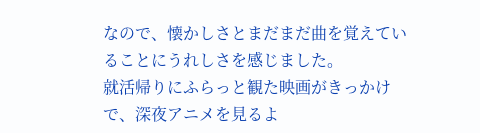なので、懐かしさとまだまだ曲を覚えていることにうれしさを感じました。
就活帰りにふらっと観た映画がきっかけで、深夜アニメを見るよ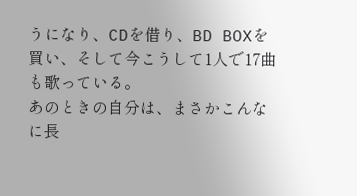うになり、CDを借り、BD BOXを買い、そして今こうして1人で17曲も歌っている。
あのときの自分は、まさかこんなに長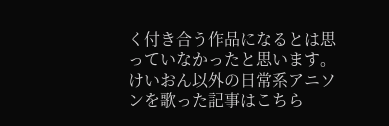く付き合う作品になるとは思っていなかったと思います。
けいおん以外の日常系アニソンを歌った記事はこちら